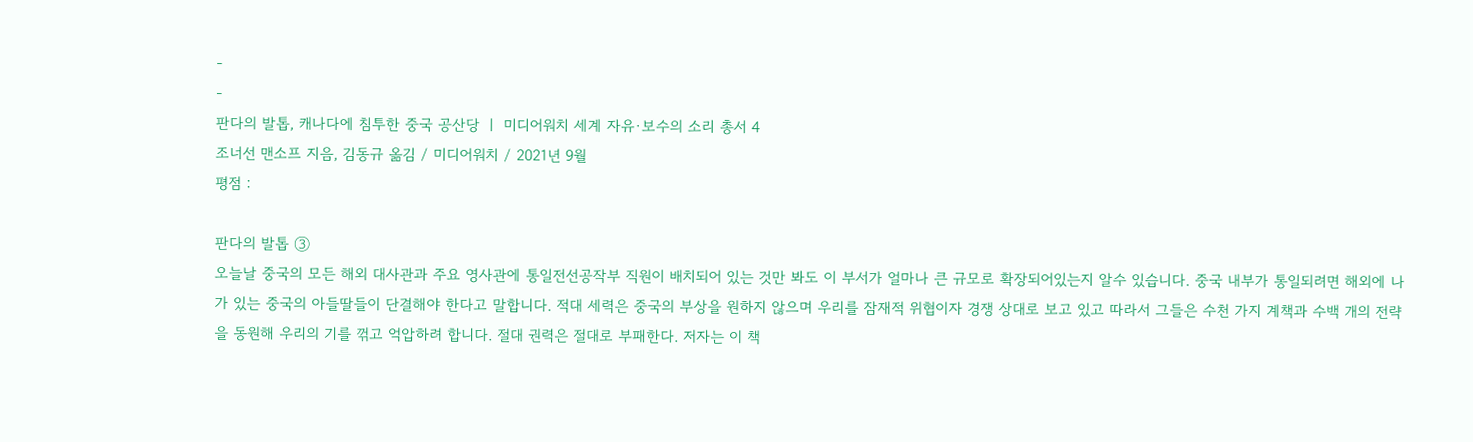-
-
판다의 발톱, 캐나다에 침투한 중국 공산당 ㅣ 미디어워치 세계 자유·보수의 소리 총서 4
조너선 맨소프 지음, 김동규 옮김 / 미디어워치 / 2021년 9월
평점 :

판다의 발톱 ③
오늘날 중국의 모든 해외 대사관과 주요 영사관에 통일전선공작부 직원이 배치되어 있는 것만 봐도 이 부서가 얼마나 큰 규모로 확장되어있는지 알수 있습니다. 중국 내부가 통일되려면 해외에 나가 있는 중국의 아들딸들이 단결해야 한다고 말합니다. 적대 세력은 중국의 부상을 원하지 않으며 우리를 잠재적 위협이자 경쟁 상대로 보고 있고 따라서 그들은 수천 가지 계책과 수백 개의 전략을 동원해 우리의 기를 꺾고 억압하려 합니다. 절대 권력은 절대로 부패한다. 저자는 이 책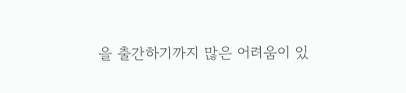을 출간하기까지 많은 어려움이 있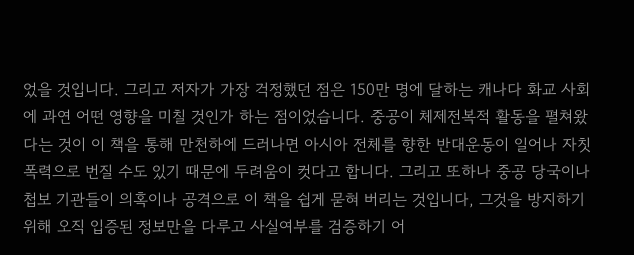었을 것입니다. 그리고 저자가 가장 걱정했던 점은 150만 명에 달하는 캐나다 화교 사회에 과연 어떤 영향을 미칠 것인가 하는 점이었습니다. 중공이 체제전복적 활동을 펼쳐왔다는 것이 이 책을 통해 만천하에 드러나면 아시아 전체를 향한 반대운동이 일어나 자칫 폭력으로 번질 수도 있기 때문에 두려움이 컷다고 합니다. 그리고 또하나 중공 당국이나 첩보 기관들이 의혹이나 공격으로 이 책을 쉽게 묻혀 버리는 것입니다, 그것을 방지하기 위해 오직 입증된 정보만을 다루고 사실여부를 검증하기 어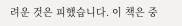려운 것은 피했습니다. 이 책은 중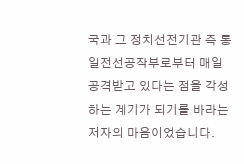국과 그 정치선전기관 즉 통일전선공작부로부터 매일 공격받고 있다는 점을 각성하는 계기가 되기를 바라는 저자의 마음이었습니다.